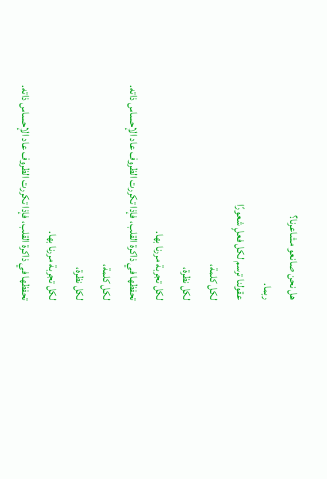هل نحن صانعو مشاعرنا؟
ربما.
عقولنا ترسم لكل فعلٍ شعورًا
لكل كلمة،
لكل نظرة،
لكل تجربة مررنا بها.
تحفظها في ذاكرة القلب، فإذا تكررت الظروف عاد الإحساس ذاته.
لكل كلمة،
لكل نظرة،
لكل تجربة مررنا بها.
تحفظها في ذاكرة القلب، فإذا تكررت الظروف عاد الإحساس ذاته.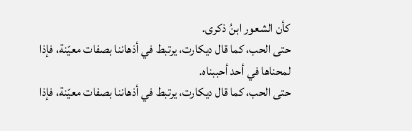كأن الشعور ابنُ ذكرى.
حتى الحب، كما قال ديكارت، يرتبط في أذهاننا بصفات معيّنة، فإذا لمحناها في أحد أحببناه.
حتى الحب، كما قال ديكارت، يرتبط في أذهاننا بصفات معيّنة، فإذا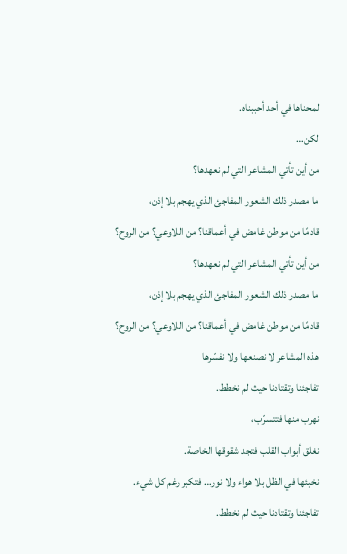لمحناها في أحد أحببناه.
لكن…
من أين تأتي المشاعر التي لم نعهدها؟
ما مصدر ذلك الشعور المفاجئ الذي يهجم بلا إذن،
قادمًا من موطن غامض في أعماقنا؟ من اللاوعي؟ من الروح؟
من أين تأتي المشاعر التي لم نعهدها؟
ما مصدر ذلك الشعور المفاجئ الذي يهجم بلا إذن،
قادمًا من موطن غامض في أعماقنا؟ من اللاوعي؟ من الروح؟
هذه المشاعر لا نصنعها ولا نفسّرها
تفاجئنا وتقتادنا حيث لم نخطط.
نهرب منها فتتسرّب،
نغلق أبواب القلب فتجد شقوقها الخاصة.
نخبئها في الظل بلا هواء ولا نور… فتكبر رغم كل شيء.
تفاجئنا وتقتادنا حيث لم نخطط.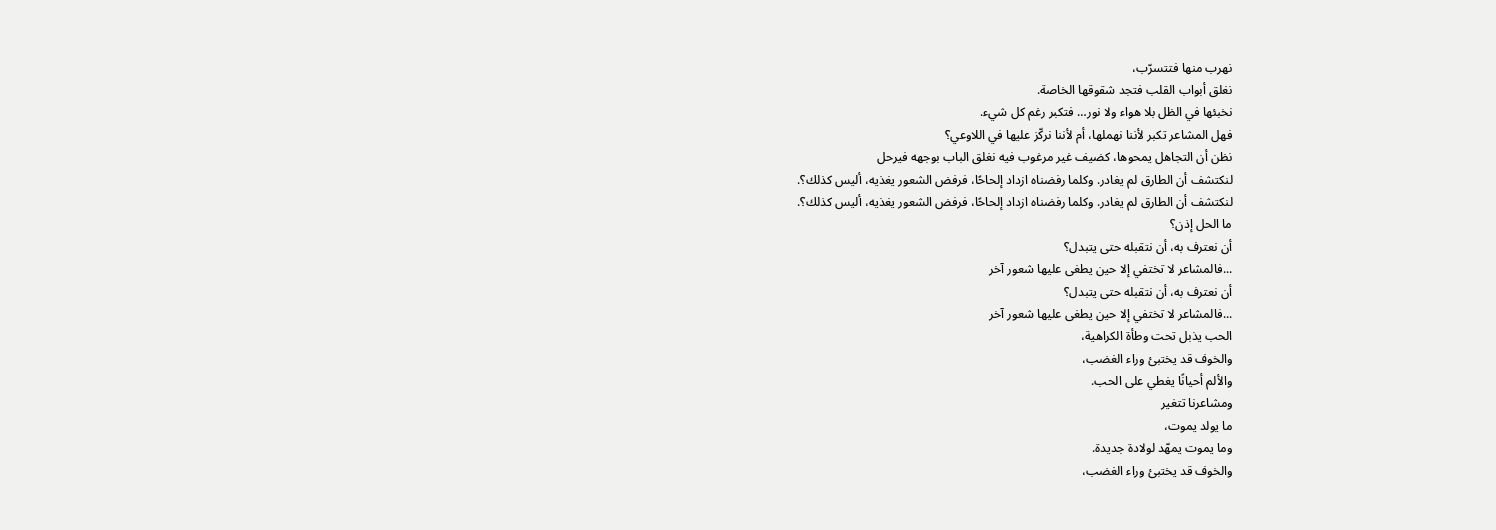نهرب منها فتتسرّب،
نغلق أبواب القلب فتجد شقوقها الخاصة.
نخبئها في الظل بلا هواء ولا نور… فتكبر رغم كل شيء.
فهل المشاعر تكبر لأننا نهملها، أم لأننا نركّز عليها في اللاوعي؟
نظن أن التجاهل يمحوها، كضيف غير مرغوب فيه نغلق الباب بوجهه فيرحل
لنكتشف أن الطارق لم يغادر. وكلما رفضناه ازداد إلحاحًا، فرفض الشعور يغذيه، أليس كذلك؟.
لنكتشف أن الطارق لم يغادر. وكلما رفضناه ازداد إلحاحًا، فرفض الشعور يغذيه، أليس كذلك؟.
ما الحل إذن؟
أن نعترف به، أن نتقبله حتى يتبدل؟
...فالمشاعر لا تختفي إلا حين يطغى عليها شعور آخر
أن نعترف به، أن نتقبله حتى يتبدل؟
...فالمشاعر لا تختفي إلا حين يطغى عليها شعور آخر
الحب يذبل تحت وطأة الكراهية،
والخوف قد يختبئ وراء الغضب،
والألم أحيانًا يغطي على الحب.
ومشاعرنا تتغير
ما يولد يموت،
وما يموت يمهّد لولادة جديدة.
والخوف قد يختبئ وراء الغضب،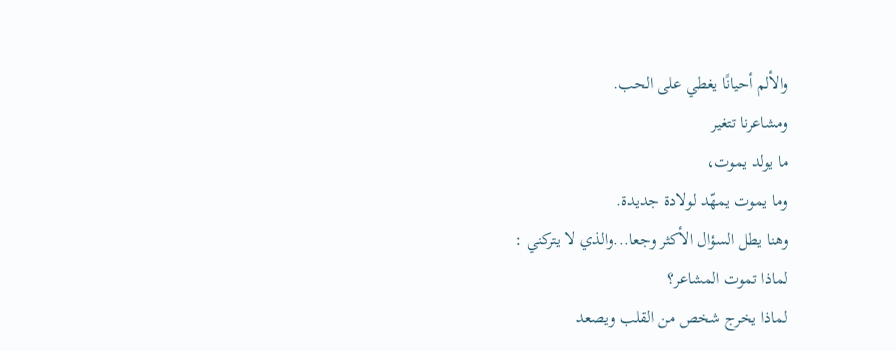والألم أحيانًا يغطي على الحب.
ومشاعرنا تتغير
ما يولد يموت،
وما يموت يمهّد لولادة جديدة.
وهنا يطل السؤال الأكثر وجعا...والذي لا يتركني :
لماذا تموت المشاعر؟
لماذا يخرج شخص من القلب ويصعد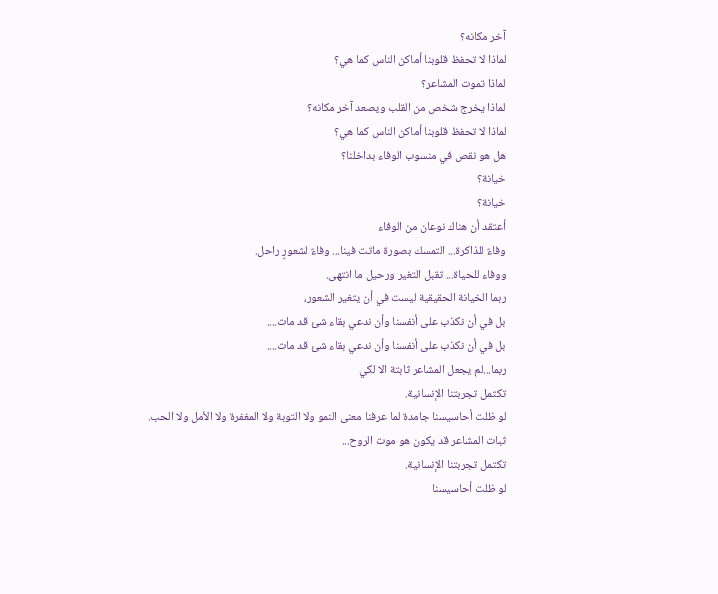آخر مكانه؟
لماذا لا تحفظ قلوبنا أماكن الناس كما هي؟
لماذا تموت المشاعر؟
لماذا يخرج شخص من القلب ويصعد آخر مكانه؟
لماذا لا تحفظ قلوبنا أماكن الناس كما هي؟
هل هو نقص في منسوب الوفاء بداخلنا؟
خيانة؟
خيانة؟
أعتقد أن هناك نوعان من الوفاء
وفاءٌ للذاكرة... التمسك بصورة ماتت فينا... وفاءٌ لشعورٍ راحل.
ووفاء للحياة... تقبل التغير ورحيل ما انتهى.
ربما الخيانة الحقيقية ليست في أن يتغير الشعور،
بل في أن نكذب على أنفسنا وأن ندعي بقاء شئ قد مات....
بل في أن نكذب على أنفسنا وأن ندعي بقاء شئ قد مات....
ربما...لم يجعل المشاعر ثابتة الا لكي
تكتمل تجربتنا الإنسانية.
لو ظلت أحاسيسنا جامدة لما عرفنا معنى النمو ولا التوبة ولا المغفرة ولا الأمل ولا الحب.
ثبات المشاعر قد يكون هو موت الروح...
تكتمل تجربتنا الإنسانية.
لو ظلت أحاسيسنا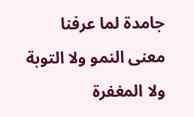جامدة لما عرفنا معنى النمو ولا التوبة ولا المغفرة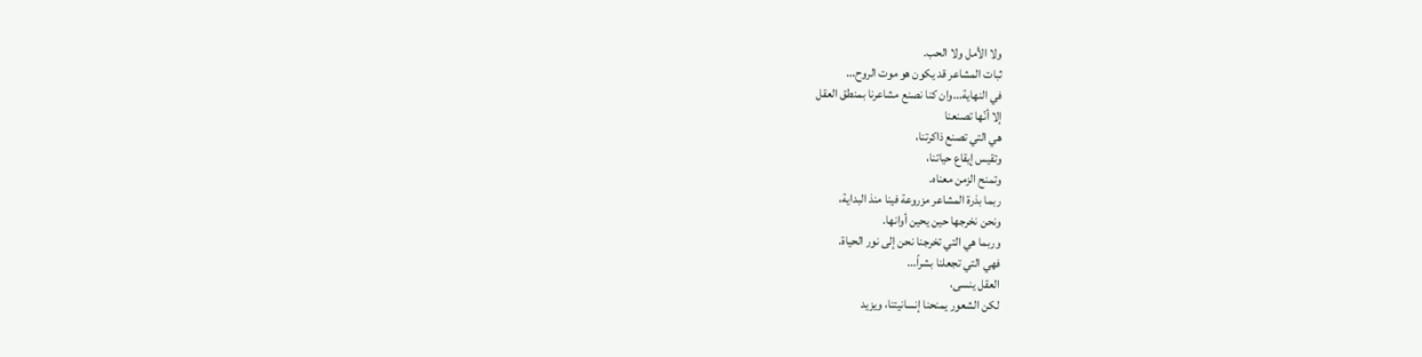ولا الأمل ولا الحب.
ثبات المشاعر قد يكون هو موت الروح...
في النهاية...وان كنا نصنع مشاعرنا بمنطق العقل
إلا أنّها تصنعنا
هي التي تصنع ذاكرتنا،
وتقيس إيقاع حياتنا،
وتمنح الزمن معناه.
ربما بذرة المشاعر مزروعة فينا منذ البداية،
ونحن نخرجها حين يحين أوانها.
وربما هي التي تخرجنا نحن إلى نور الحياة.
فهي التي تجعلنا بشراً...
العقل ينسى،
لكن الشعور يمنحنا إنسانيتنا، ويزيد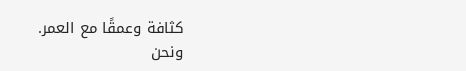كثافة وعمقًا مع العمر.
ونحن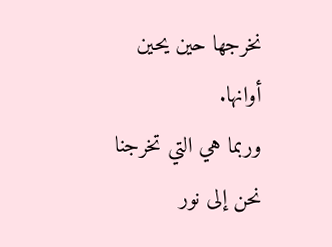نخرجها حين يحين أوانها.
وربما هي التي تخرجنا نحن إلى نور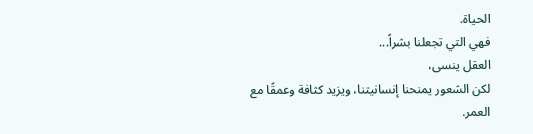الحياة.
فهي التي تجعلنا بشراً...
العقل ينسى،
لكن الشعور يمنحنا إنسانيتنا، ويزيد كثافة وعمقًا مع العمر.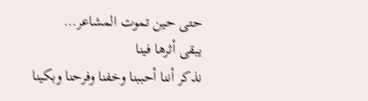حتى حين تموت المشاعر…
يبقى أثرها فينا
نذكر أننا أحببنا وخفنا وفرحنا وبكينا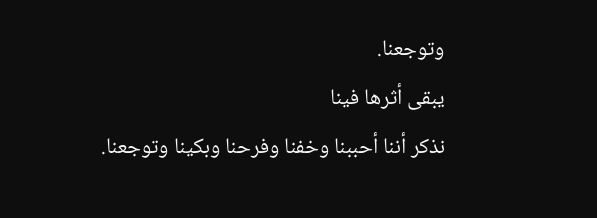وتوجعنا.
يبقى أثرها فينا
نذكر أننا أحببنا وخفنا وفرحنا وبكينا وتوجعنا.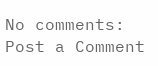No comments:
Post a Comment